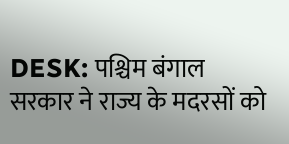DESK: पश्चिम बंगाल सरकार ने राज्य के मदरसों को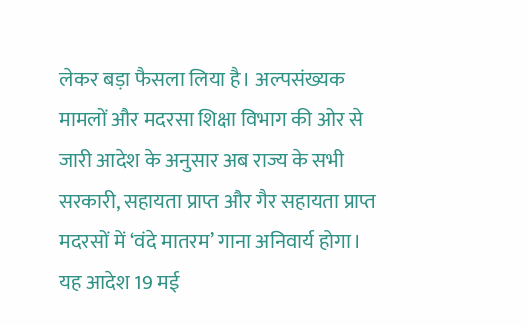लेकर बड़ा फैसला लिया है। अल्पसंख्यक मामलों और मदरसा शिक्षा विभाग की ओर से जारी आदेश के अनुसार अब राज्य के सभी सरकारी, सहायता प्राप्त और गैर सहायता प्राप्त मदरसों में ‘वंदे मातरम’ गाना अनिवार्य होगा। यह आदेश 19 मई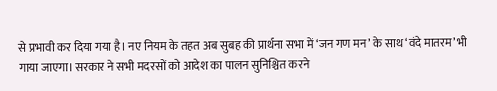से प्रभावी कर दिया गया है। नए नियम के तहत अब सुबह की प्रार्थना सभा में ‘जन गण मन’ के साथ ‘वंदे मातरम’ भी गाया जाएगा। सरकार ने सभी मदरसों को आदेश का पालन सुनिश्चित करने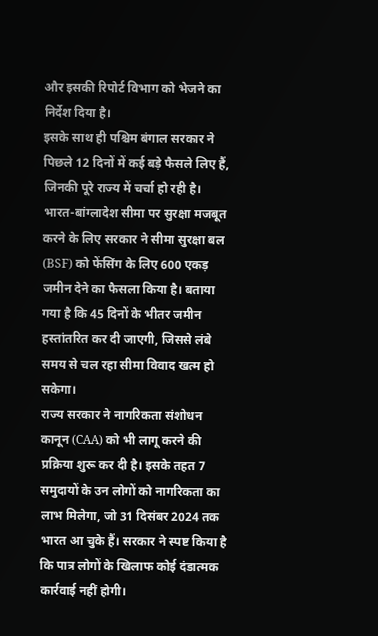और इसकी रिपोर्ट विभाग को भेजने का निर्देश दिया है।
इसके साथ ही पश्चिम बंगाल सरकार ने पिछले 12 दिनों में कई बड़े फैसले लिए हैं, जिनकी पूरे राज्य में चर्चा हो रही है। भारत-बांग्लादेश सीमा पर सुरक्षा मजबूत करने के लिए सरकार ने सीमा सुरक्षा बल (BSF) को फेंसिंग के लिए 600 एकड़ जमीन देने का फैसला किया है। बताया गया है कि 45 दिनों के भीतर जमीन हस्तांतरित कर दी जाएगी, जिससे लंबे समय से चल रहा सीमा विवाद खत्म हो सकेगा।
राज्य सरकार ने नागरिकता संशोधन कानून (CAA) को भी लागू करने की प्रक्रिया शुरू कर दी है। इसके तहत 7 समुदायों के उन लोगों को नागरिकता का लाभ मिलेगा, जो 31 दिसंबर 2024 तक भारत आ चुके हैं। सरकार ने स्पष्ट किया है कि पात्र लोगों के खिलाफ कोई दंडात्मक कार्रवाई नहीं होगी।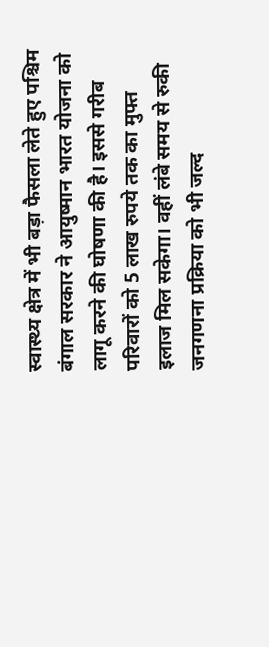स्वास्थ्य क्षेत्र में भी बड़ा फैसला लेते हुए पश्चिम बंगाल सरकार ने आयुष्मान भारत योजना को लागू करने की घोषणा की है। इससे गरीब परिवारों को 5 लाख रुपये तक का मुफ्त इलाज मिल सकेगा। वहीं लंबे समय से रुकी जनगणना प्रक्रिया को भी जल्द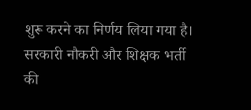शुरू करने का निर्णय लिया गया है।
सरकारी नौकरी और शिक्षक भर्ती की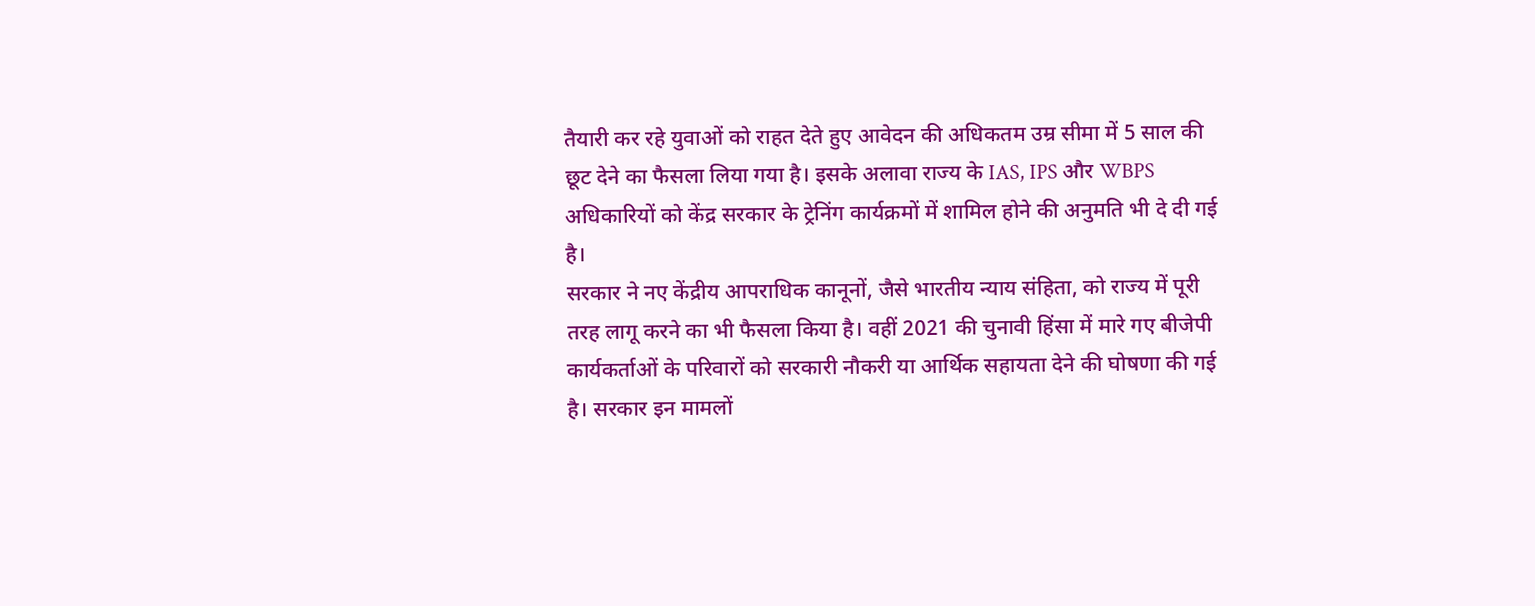तैयारी कर रहे युवाओं को राहत देते हुए आवेदन की अधिकतम उम्र सीमा में 5 साल की छूट देने का फैसला लिया गया है। इसके अलावा राज्य के IAS, IPS और WBPS अधिकारियों को केंद्र सरकार के ट्रेनिंग कार्यक्रमों में शामिल होने की अनुमति भी दे दी गई है।
सरकार ने नए केंद्रीय आपराधिक कानूनों, जैसे भारतीय न्याय संहिता, को राज्य में पूरी तरह लागू करने का भी फैसला किया है। वहीं 2021 की चुनावी हिंसा में मारे गए बीजेपी कार्यकर्ताओं के परिवारों को सरकारी नौकरी या आर्थिक सहायता देने की घोषणा की गई है। सरकार इन मामलों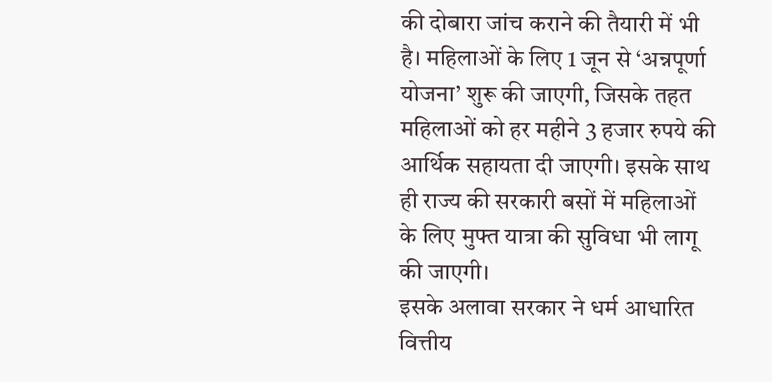की दोबारा जांच कराने की तैयारी में भी है। महिलाओं के लिए 1 जून से ‘अन्नपूर्णा योजना’ शुरू की जाएगी, जिसके तहत महिलाओं को हर महीने 3 हजार रुपये की आर्थिक सहायता दी जाएगी। इसके साथ ही राज्य की सरकारी बसों में महिलाओं के लिए मुफ्त यात्रा की सुविधा भी लागू की जाएगी।
इसके अलावा सरकार ने धर्म आधारित वित्तीय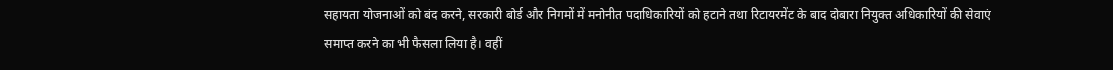सहायता योजनाओं को बंद करने, सरकारी बोर्ड और निगमों में मनोनीत पदाधिकारियों को हटाने तथा रिटायरमेंट के बाद दोबारा नियुक्त अधिकारियों की सेवाएं समाप्त करने का भी फैसला लिया है। वहीं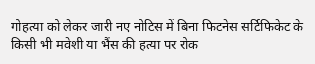गोहत्या को लेकर जारी नए नोटिस में बिना फिटनेस सर्टिफिकेट के किसी भी मवेशी या भैंस की हत्या पर रोक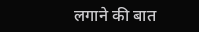लगाने की बात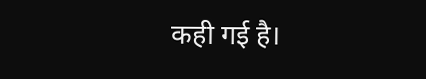कही गई है।